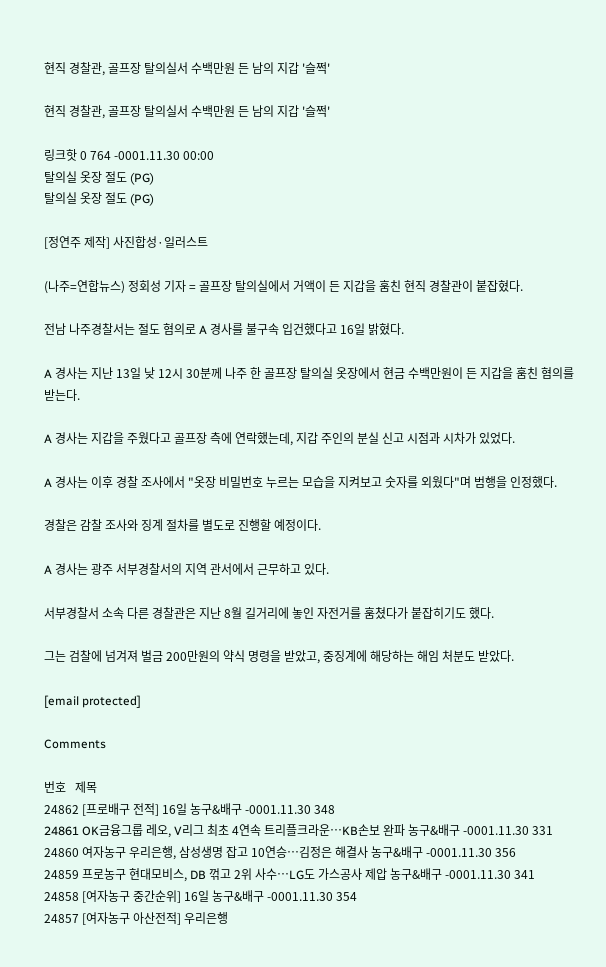현직 경찰관, 골프장 탈의실서 수백만원 든 남의 지갑 '슬쩍'

현직 경찰관, 골프장 탈의실서 수백만원 든 남의 지갑 '슬쩍'

링크핫 0 764 -0001.11.30 00:00
탈의실 옷장 절도 (PG)
탈의실 옷장 절도 (PG)

[정연주 제작] 사진합성·일러스트

(나주=연합뉴스) 정회성 기자 = 골프장 탈의실에서 거액이 든 지갑을 훔친 현직 경찰관이 붙잡혔다.

전남 나주경찰서는 절도 혐의로 A 경사를 불구속 입건했다고 16일 밝혔다.

A 경사는 지난 13일 낮 12시 30분께 나주 한 골프장 탈의실 옷장에서 현금 수백만원이 든 지갑을 훔친 혐의를 받는다.

A 경사는 지갑을 주웠다고 골프장 측에 연락했는데, 지갑 주인의 분실 신고 시점과 시차가 있었다.

A 경사는 이후 경찰 조사에서 "옷장 비밀번호 누르는 모습을 지켜보고 숫자를 외웠다"며 범행을 인정했다.

경찰은 감찰 조사와 징계 절차를 별도로 진행할 예정이다.

A 경사는 광주 서부경찰서의 지역 관서에서 근무하고 있다.

서부경찰서 소속 다른 경찰관은 지난 8월 길거리에 놓인 자전거를 훔쳤다가 붙잡히기도 했다.

그는 검찰에 넘겨져 벌금 200만원의 약식 명령을 받았고, 중징계에 해당하는 해임 처분도 받았다.

[email protected]

Comments

번호   제목
24862 [프로배구 전적] 16일 농구&배구 -0001.11.30 348
24861 OK금융그룹 레오, V리그 최초 4연속 트리플크라운…KB손보 완파 농구&배구 -0001.11.30 331
24860 여자농구 우리은행, 삼성생명 잡고 10연승…김정은 해결사 농구&배구 -0001.11.30 356
24859 프로농구 현대모비스, DB 꺾고 2위 사수…LG도 가스공사 제압 농구&배구 -0001.11.30 341
24858 [여자농구 중간순위] 16일 농구&배구 -0001.11.30 354
24857 [여자농구 아산전적] 우리은행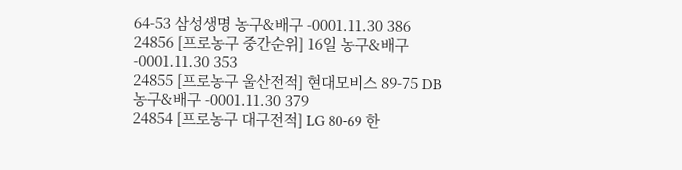64-53 삼성생명 농구&배구 -0001.11.30 386
24856 [프로농구 중간순위] 16일 농구&배구 -0001.11.30 353
24855 [프로농구 울산전적] 현대모비스 89-75 DB 농구&배구 -0001.11.30 379
24854 [프로농구 대구전적] LG 80-69 한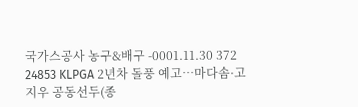국가스공사 농구&배구 -0001.11.30 372
24853 KLPGA 2년차 돌풍 예고…마다솜·고지우 공동선두(종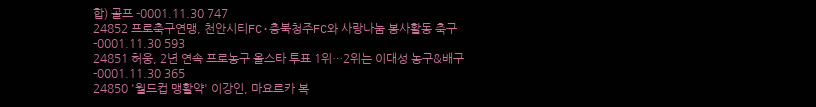합) 골프 -0001.11.30 747
24852 프로축구연맹, 천안시티FC·충북청주FC와 사랑나눔 봉사활동 축구 -0001.11.30 593
24851 허웅, 2년 연속 프로농구 올스타 투표 1위…2위는 이대성 농구&배구 -0001.11.30 365
24850 '월드컵 맹활약' 이강인, 마요르카 복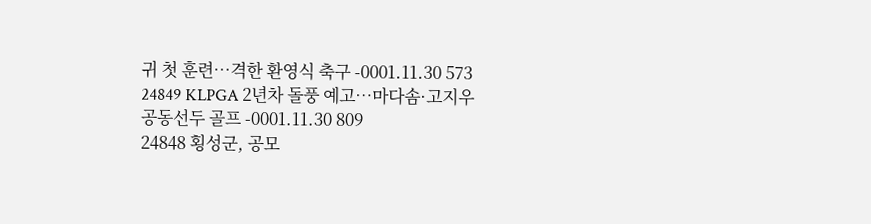귀 첫 훈련…격한 환영식 축구 -0001.11.30 573
24849 KLPGA 2년차 돌풍 예고…마다솜·고지우 공동선두 골프 -0001.11.30 809
24848 횡성군, 공모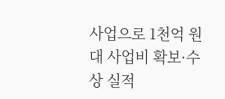사업으로 1천억 원대 사업비 확보·수상 실적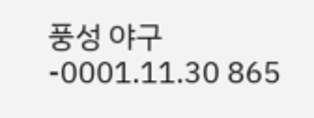풍성 야구 -0001.11.30 865